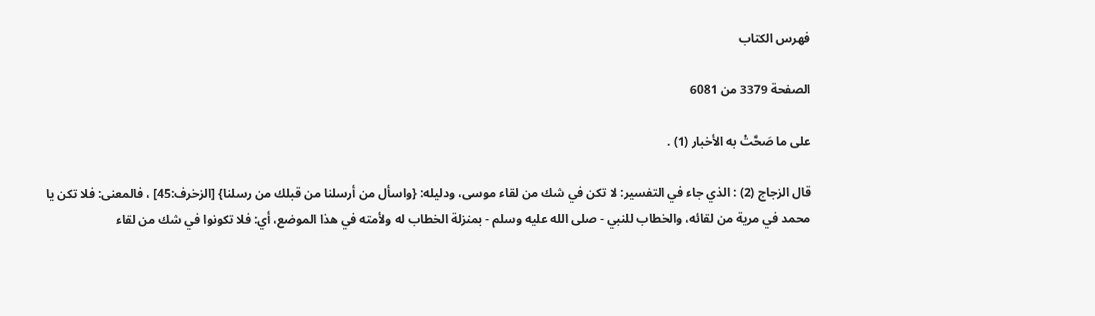فهرس الكتاب

الصفحة 3379 من 6081

على ما صَحَّتْ به الأخبار (1) .

قال الزجاج (2) : الذي جاء في التفسير: لا تكن في شك من لقاء موسى، ودليله: {واسأل من أرسلنا من قبلك من رسلنا} [الزخرف:45] ، فالمعنى: فلا تكن يا محمد في مرية من لقائه، والخطاب للنبي - صلى الله عليه وسلم - بمنزلة الخطاب له ولأمته في هذا الموضع، أي: فلا تكونوا في شك من لقاء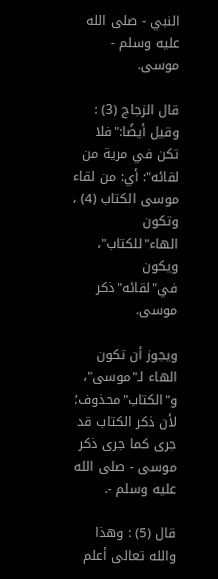النبي - صلى الله عليه وسلم - موسى.

قال الزجاج (3) : وقيل أيضًا:"فلا تكن في مرية من لقائه": أي: من لقاء موسى الكتاب (4) ، وتكون الهاء"للكتاب"، ويكون في"لقائه"ذكر موسى.

ويجوز أن تكون الهاء لـ"موسى"، و"الكتاب"محذوف؛ لأن ذكر الكتاب قد جرى كما جرى ذكر موسى - صلى الله عليه وسلم -.

قال (5) : وهذا والله تعالى أعلم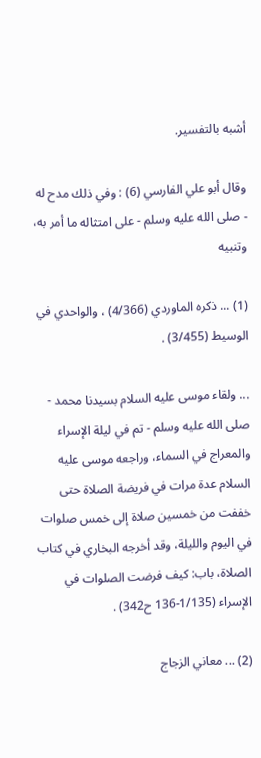أشبه بالتفسير.

وقال أبو علي الفارسي (6) : وفي ذلك مدح له - صلى الله عليه وسلم - على امتثاله ما أمر به، وتنبيه

(1) ... ذكره الماوردي (4/366) ، والواحدي في الوسيط (3/455) .

... ولقاء موسى عليه السلام بسيدنا محمد - صلى الله عليه وسلم - تم في ليلة الإسراء والمعراج في السماء، وراجعه موسى عليه السلام عدة مرات في فريضة الصلاة حتى خففت من خمسين صلاة إلى خمس صلوات في اليوم والليلة، وقد أخرجه البخاري في كتاب الصلاة، باب: كيف فرضت الصلوات في الإسراء (1/135-136 ح342) .

(2) ... معاني الزجاج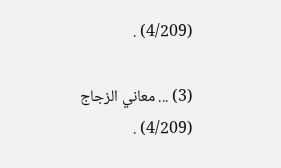(4/209) .

(3) ... معاني الزجاج (4/209) .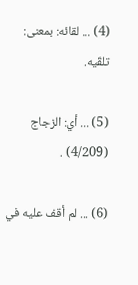(4) ... لقائه: بمعنى: تلقّيه.

(5) ... أي: الزجاج (4/209) .

(6) ... لم أقف عليه في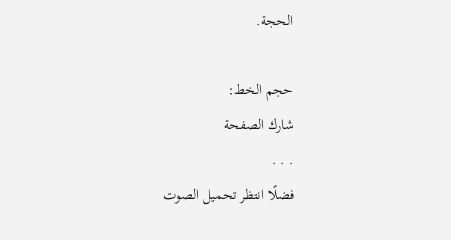الحجة.

حجم الخط:
شارك الصفحة
. . .
فضلًا انتظر تحميل الصوت